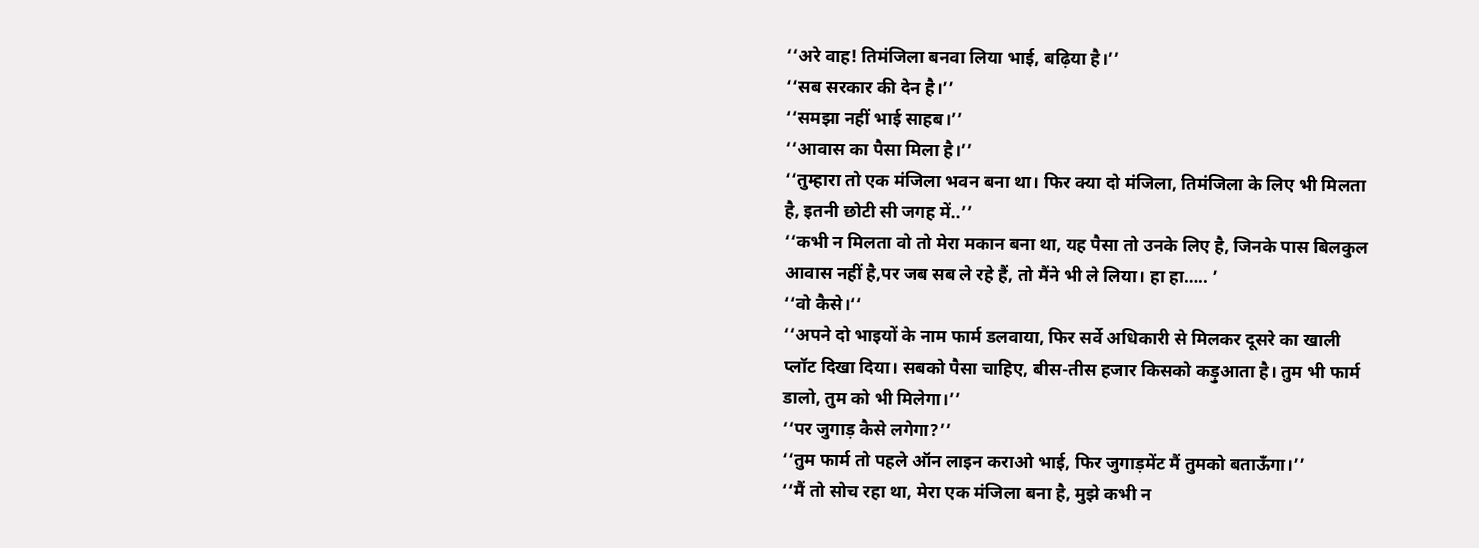‘‘अरे वाह! तिमंजिला बनवा लिया भाई, बढ़िया है।’’
‘‘सब सरकार की देन है।’’
‘‘समझा नहीं भाई साहब।’’
‘‘आवास का पैसा मिला है।’’
‘‘तुम्हारा तो एक मंजिला भवन बना था। फिर क्या दो मंजिला, तिमंजिला के लिए भी मिलता है, इतनी छोटी सी जगह में..’’
‘‘कभी न मिलता वो तो मेरा मकान बना था, यह पैसा तो उनके लिए है, जिनके पास बिलकुल आवास नहीं है,पर जब सब ले रहे हैं, तो मैंने भी ले लिया। हा हा….. ’
‘‘वो कैसे।‘‘
‘‘अपने दो भाइयों के नाम फार्म डलवाया, फिर सर्वे अधिकारी से मिलकर दूसरे का खाली प्लॉट दिखा दिया। सबको पैसा चाहिए, बीस-तीस हजार किसको कड़ुआता है। तुम भी फार्म डालो, तुम को भी मिलेगा।’’
‘‘पर जुगाड़ कैसे लगेगा?’’
‘‘तुम फार्म तो पहले ऑन लाइन कराओ भाई, फिर जुगाड़मेंट मैं तुमको बताऊँगा।’’
‘‘मैं तो सोच रहा था, मेरा एक मंजिला बना है, मुझे कभी न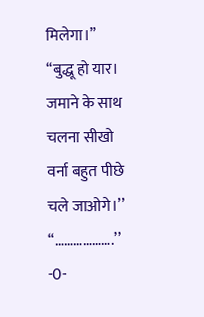मिलेगा।’’
‘‘बुद्धू हो यार। जमाने के साथ चलना सीखो वर्ना बहुत पीछे चले जाओगे।’’
‘‘……………….’’
-0-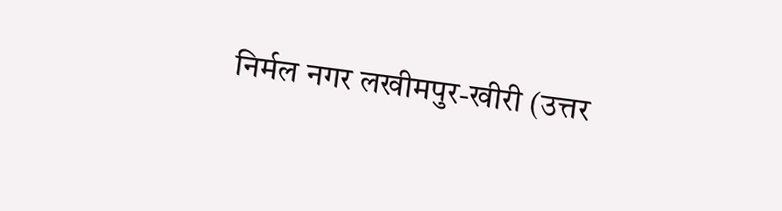निर्मल नगर लखीमपुर-खीरी (उत्तर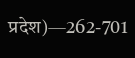प्रदेश)—262-701